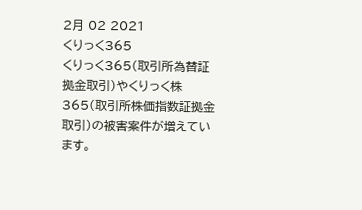2月 02 2021
くりっく365
くりっく365(取引所為替証拠金取引)やくりっく株365(取引所株価指数証拠金取引)の被害案件が増えています。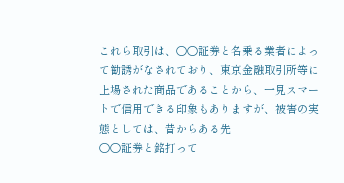これら取引は、〇〇証券と名乗る業者によって勧誘がなされており、東京金融取引所等に上場された商品であることから、一見スマートで信用できる印象もありますが、被害の実態としては、昔からある先
〇〇証券と銘打って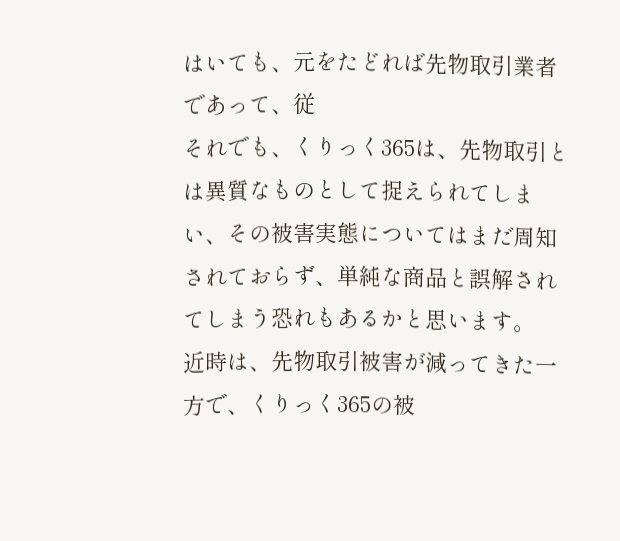はいても、元をたどれば先物取引業者であって、従
それでも、くりっく365は、先物取引とは異質なものとして捉えられてしまい、その被害実態についてはまだ周知されておらず、単純な商品と誤解されてしまう恐れもあるかと思います。
近時は、先物取引被害が減ってきた一方で、くりっく365の被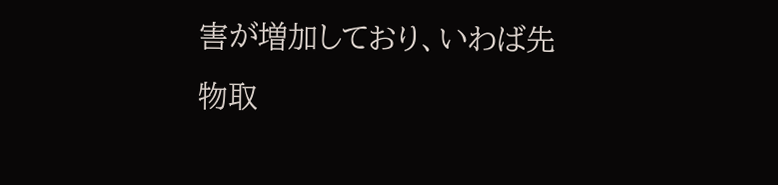害が増加しており、いわば先物取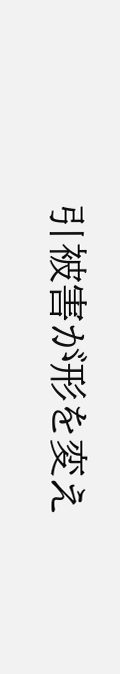引被害が形を変え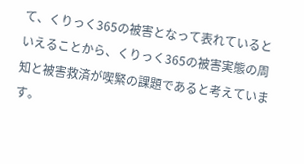て、くりっく365の被害となって表れているといえることから、くりっく365の被害実態の周知と被害救済が喫緊の課題であると考えています。